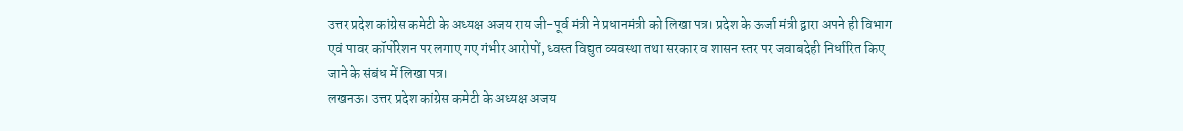उत्तर प्रदेश कांग्रेस कमेटी के अध्यक्ष अजय राय जी-पूर्व मंत्री ने प्रधानमंत्री को लिखा पत्र। प्रदेश के ऊर्जा मंत्री द्वारा अपने ही विभाग एवं पावर कॉर्पोरेशन पर लगाए गए गंभीर आरोपों, ध्वस्त विद्युत व्यवस्था तथा सरकार व शासन स्तर पर जवाबदेही निर्धारित किए जाने के संबंध में लिखा पत्र।
लखनऊ। उत्तर प्रदेश कांग्रेस कमेटी के अध्यक्ष अजय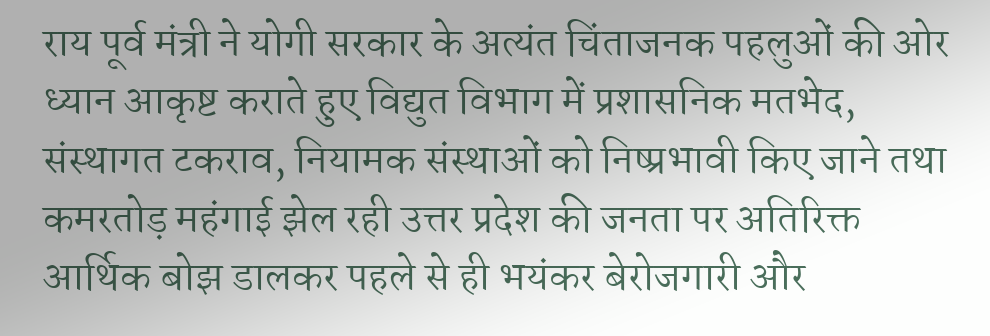राय पूर्व मंत्री ने योगी सरकार के अत्यंत चिंताजनक पहलुओं की ओर ध्यान आकृष्ट कराते हुए विद्युत विभाग में प्रशासनिक मतभेद, संस्थागत टकराव, नियामक संस्थाओं को निष्प्रभावी किए जाने तथा कमरतोड़ महंगाई झेल रही उत्तर प्रदेश की जनता पर अतिरिक्त आर्थिक बोझ डालकर पहले से ही भयंकर बेरोजगारी और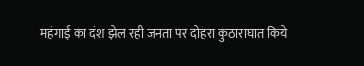महंगाई का दंश झेल रही जनता पर दोहरा कुठाराघात किये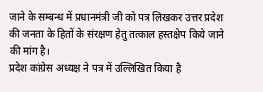जाने के सम्बन्ध में प्रधानमंत्री जी को पत्र लिखकर उत्तर प्रदेश की जनता के हितों के संरक्षण हेतु तत्काल हस्तक्षेप किये जाने की मांग है।
प्रदेश कांग्रेस अध्यक्ष ने पत्र में उल्लिखित किया है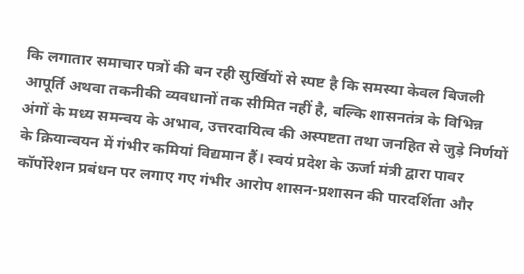कि लगातार समाचार पत्रों की बन रही सुर्खियों से स्पष्ट है कि समस्या केवल बिजली आपूर्ति अथवा तकनीकी व्यवधानों तक सीमित नहीं है, बल्कि शासनतंत्र के विभिन्न अंगों के मध्य समन्वय के अभाव, उत्तरदायित्व की अस्पष्टता तथा जनहित से जुड़े निर्णयों के क्रियान्वयन में गंभीर कमियां विद्यमान हैं। स्वयं प्रदेश के ऊर्जा मंत्री द्वारा पावर कॉर्पोरेशन प्रबंधन पर लगाए गए गंभीर आरोप शासन-प्रशासन की पारदर्शिता और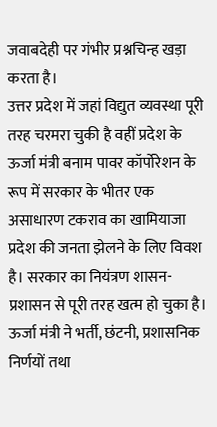जवाबदेही पर गंभीर प्रश्नचिन्ह खड़ा करता है।
उत्तर प्रदेश में जहां विद्युत व्यवस्था पूरी तरह चरमरा चुकी है वहीं प्रदेश के ऊर्जा मंत्री बनाम पावर कॉर्पोरेशन के रूप में सरकार के भीतर एक असाधारण टकराव का खामियाजा प्रदेश की जनता झेलने के लिए विवश है। सरकार का नियंत्रण शासन-प्रशासन से पूरी तरह खत्म हो चुका है।
ऊर्जा मंत्री ने भर्ती, छंटनी, प्रशासनिक निर्णयों तथा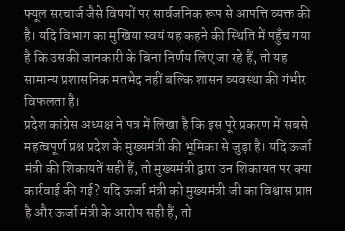फ्यूल सरचार्ज जैसे विषयों पर सार्वजनिक रूप से आपत्ति व्यक्त की है। यदि विभाग का मुखिया स्वयं यह कहने की स्थिति में पहुँच गया है कि उसकी जानकारी के बिना निर्णय लिए जा रहे हैं, तो यह सामान्य प्रशासनिक मतभेद नहीं बल्कि शासन व्यवस्था की गंभीर विफलता है।
प्रदेश कांग्रेस अध्यक्ष ने पत्र में लिखा है कि इस पूरे प्रकरण में सबसे महत्वपूर्ण प्रश्न प्रदेश के मुख्यमंत्री की भूमिका से जुड़ा है। यदि ऊर्जा मंत्री की शिकायतें सही हैं, तो मुख्यमंत्री द्वारा उन शिकायत पर क्या कार्रवाई की गई? यदि ऊर्जा मंत्री को मुख्यमंत्री जी का विश्वास प्राप्त है और ऊर्जा मंत्री के आरोप सही हैं, तो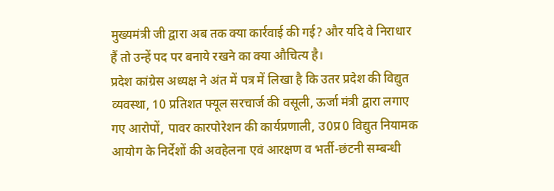मुख्यमंत्री जी द्वारा अब तक क्या कार्रवाई की गई? और यदि वे निराधार हैं तो उन्हें पद पर बनाये रखने का क्या औचित्य है।
प्रदेश कांग्रेस अध्यक्ष ने अंत में पत्र में लिखा है कि उतर प्रदेश की विद्युत व्यवस्था, 10 प्रतिशत फ्यूल सरचार्ज की वसूली, ऊर्जा मंत्री द्वारा लगाए गए आरोपों, पावर कारपोरेशन की कार्यप्रणाली, उ0प्र0 विद्युत नियामक आयोग के निर्देशों की अवहेलना एवं आरक्षण व भर्ती-छंटनी सम्बन्धी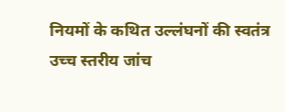नियमों के कथित उल्लंघनों की स्वतंत्र उच्च स्तरीय जांच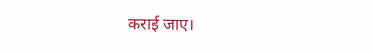कराई जाए।